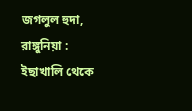জগলুল হুদা, রাঙ্গুনিয়া : ইছাখালি থেকে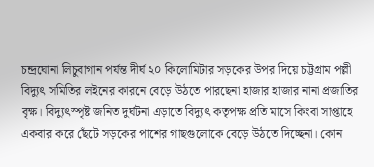চন্দ্রঘোনা লিচুবাগান পর্যন্ত দীর্ঘ ২০ কিলোমিটার সড়কের উপর দিয়ে চট্টগ্রাম পল্লী বিদ্যুৎ সমিতির লইনের কারনে বেড়ে উঠতে পারছেনা হাজার হাজার নানা প্রজাতির বৃক্ষ। বিদ্যুৎস্পৃষ্ট জনিত দুর্ঘটনা এড়াতে বিদ্যুৎ কতৃপক্ষ প্রতি মাসে কিংবা সাপ্তাহে একবার করে ছেঁটে সড়কের পাশের গাছগুলোকে বেড়ে উঠতে দিচ্ছেনা। কোন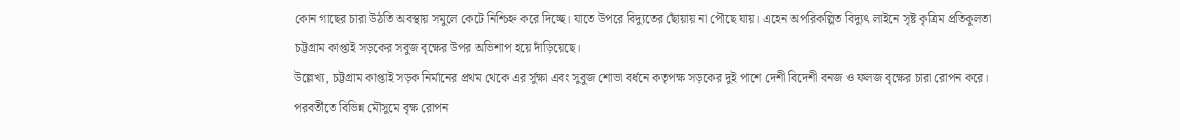কোন গাছের চারা উঠতি অবস্থায় সমুলে কেটে নিশ্চিহ্ন করে দিচ্ছে। যাতে উপরে বিদ্যুতের ছোঁয়ায় না পৌছে যায়। এহেন অপরিকল্পিত বিদ্যুৎ লাইনে সৃষ্ট কৃত্রিম প্রতিকুলতা চট্টগ্রাম কাপ্তাই সড়কের সবুজ বৃক্ষের উপর অভিশাপ হয়ে দাঁড়িয়েছে।
উল্লেখ্য, চট্টগ্রাম কাপ্তাই সড়ক নির্মানের প্রথম থেকে এর র্সুক্ষা এবং সুবুজ শোভা বর্ধনে কতৃপক্ষ সড়কের দুই পাশে দেশী বিদেশী বনজ ও ফলজ বৃক্ষের চারা রোপন করে। পরবর্তীতে বিভিন্ন মৌসুমে বৃক্ষ রোপন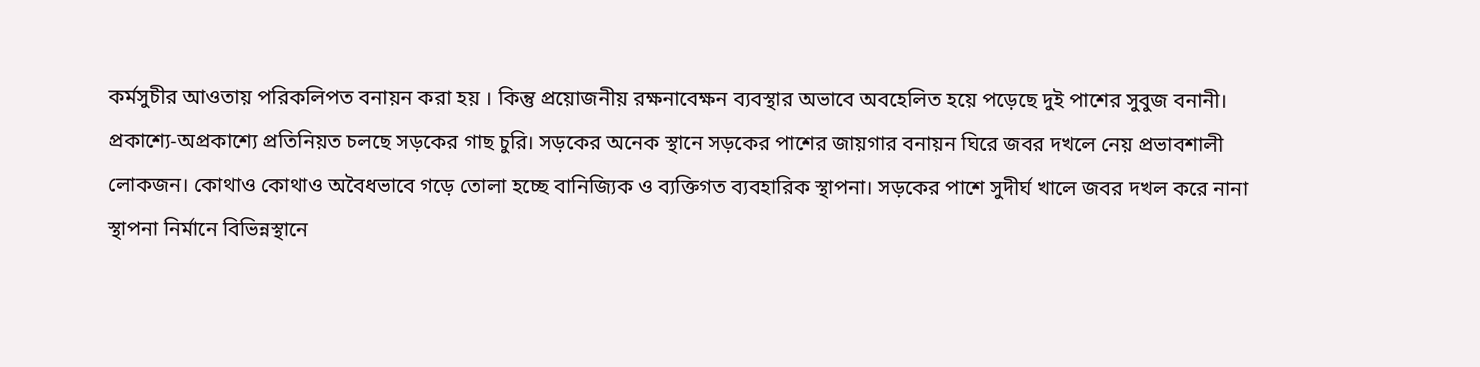কর্মসুচীর আওতায় পরিকলিপত বনায়ন করা হয় । কিন্তু প্রয়োজনীয় রক্ষনাবেক্ষন ব্যবস্থার অভাবে অবহেলিত হয়ে পড়েছে দুই পাশের সুবুজ বনানী। প্রকাশ্যে-অপ্রকাশ্যে প্রতিনিয়ত চলছে সড়কের গাছ চুরি। সড়কের অনেক স্থানে সড়কের পাশের জায়গার বনায়ন ঘিরে জবর দখলে নেয় প্রভাবশালী লোকজন। কোথাও কোথাও অবৈধভাবে গড়ে তোলা হচ্ছে বানিজ্যিক ও ব্যক্তিগত ব্যবহারিক স্থাপনা। সড়কের পাশে সুদীর্ঘ খালে জবর দখল করে নানা স্থাপনা নির্মানে বিভিন্নস্থানে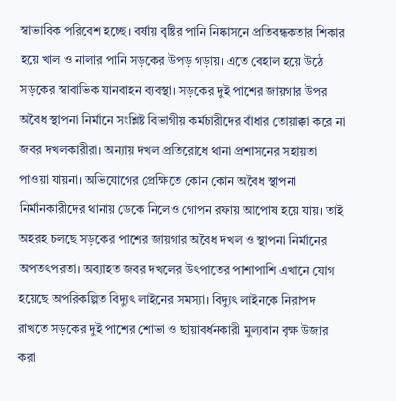স্বাভাবিক পরিবেশ হচ্ছে। বর্ষায় বৃষ্টির পানি নিষ্কাসনে প্রতিবন্ধকতার শিকার হয়ে খাল ও নালার পানি সড়কের উপড় গড়ায়। এতে বেহাল হয়ে উঠে সড়কের স্বাবাভিক যানবাহন ব্যবস্থা। সড়কের দুই পাশের জায়গার উপর অবৈধ স্থাপনা নির্মানে সংশ্লিষ্ট বিভাগীয় কর্মচারীদের বাঁধার তোয়াক্কা করে না জবর দখলকারীরা। অন্যায় দখল প্রতিরোধে থানা প্রশাসনের সহায়তা পাওয়া যায়না। অভিযোগের প্রেক্ষিতে কোন কোন অবৈধ স্থাপনা নির্মানকারীদের থানায় ডেকে নিলেও গোপন রফায় আপোষ হয়ে যায়। তাই অহরহ চলছে সড়কের পাশের জায়গার অবৈধ দখল ও স্থাপনা নির্মানের অপতৎপরতা। অব্যাহত জবর দখলের উৎপাতের পাশাপাশি এখানে যোগ হয়েছে অপরিকল্পিত বিদ্যুৎ লাইনের সমস্যা। বিদ্যুৎ লাইনকে নিরাপদ রাখতে সড়কের দুই পাশের শোভা ও ছায়াবর্ধনকারী মুল্যবান বৃক্ষ উজার করা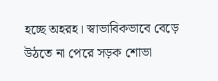হচ্ছে অহরহ। স্বাভাবিকভাবে বেড়ে উঠতে না পেরে সড়ক শোভা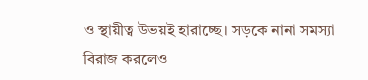ও স্থায়ীত্ব উভয়ই হারাচ্ছে। সড়কে নানা সমস্যা বিরাজ করলেও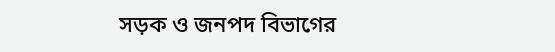সড়ক ও জনপদ বিভাগের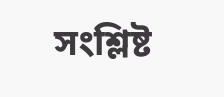সংশ্লিষ্ট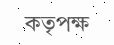কতৃপক্ষ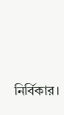নির্বিকার।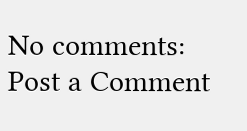No comments:
Post a Comment